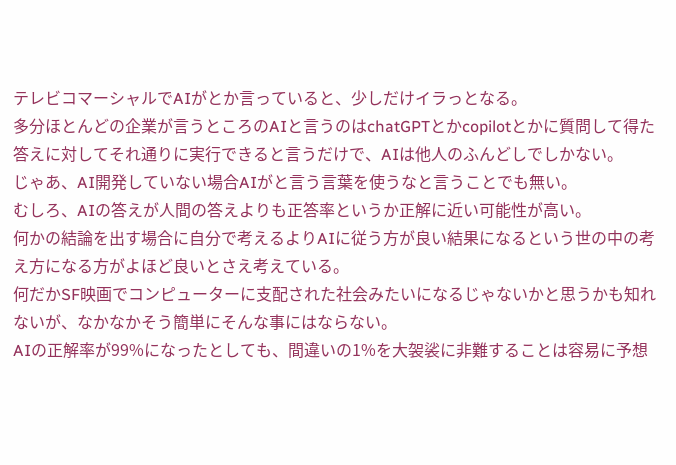テレビコマーシャルでAIがとか言っていると、少しだけイラっとなる。
多分ほとんどの企業が言うところのAIと言うのはchatGPTとかcopilotとかに質問して得た答えに対してそれ通りに実行できると言うだけで、AIは他人のふんどしでしかない。
じゃあ、AI開発していない場合AIがと言う言葉を使うなと言うことでも無い。
むしろ、AIの答えが人間の答えよりも正答率というか正解に近い可能性が高い。
何かの結論を出す場合に自分で考えるよりAIに従う方が良い結果になるという世の中の考え方になる方がよほど良いとさえ考えている。
何だかSF映画でコンピューターに支配された社会みたいになるじゃないかと思うかも知れないが、なかなかそう簡単にそんな事にはならない。
AIの正解率が99%になったとしても、間違いの1%を大袈裟に非難することは容易に予想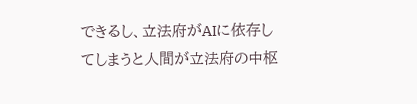できるし、立法府がAIに依存してしまうと人間が立法府の中枢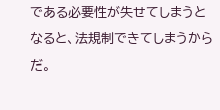である必要性が失せてしまうとなると、法規制できてしまうからだ。